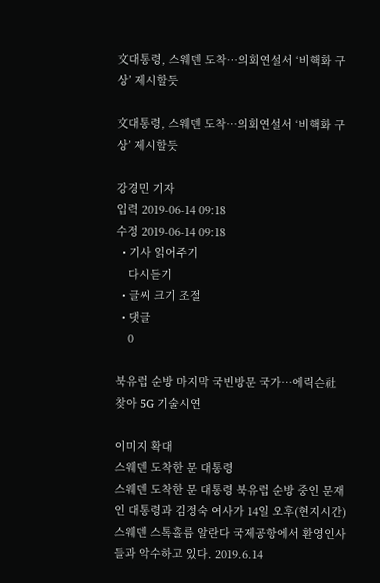文대통령, 스웨덴 도착…의회연설서 ‘비핵화 구상’ 제시할듯

文대통령, 스웨덴 도착…의회연설서 ‘비핵화 구상’ 제시할듯

강경민 기자
입력 2019-06-14 09:18
수정 2019-06-14 09:18
  • 기사 읽어주기
    다시듣기
  • 글씨 크기 조절
  • 댓글
    0

북유럽 순방 마지막 국빈방문 국가…에릭슨社 찾아 5G 기술시연

이미지 확대
스웨덴 도착한 문 대통령
스웨덴 도착한 문 대통령 북유럽 순방 중인 문재인 대통령과 김정숙 여사가 14일 오후(현지시간) 스웨덴 스톡홀름 알란다 국제공항에서 환영인사들과 악수하고 있다. 2019.6.14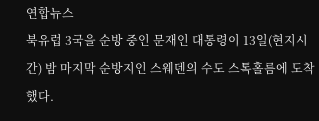연합뉴스
북유럽 3국을 순방 중인 문재인 대통령이 13일(현지시간) 밤 마지막 순방지인 스웨덴의 수도 스톡홀름에 도착했다.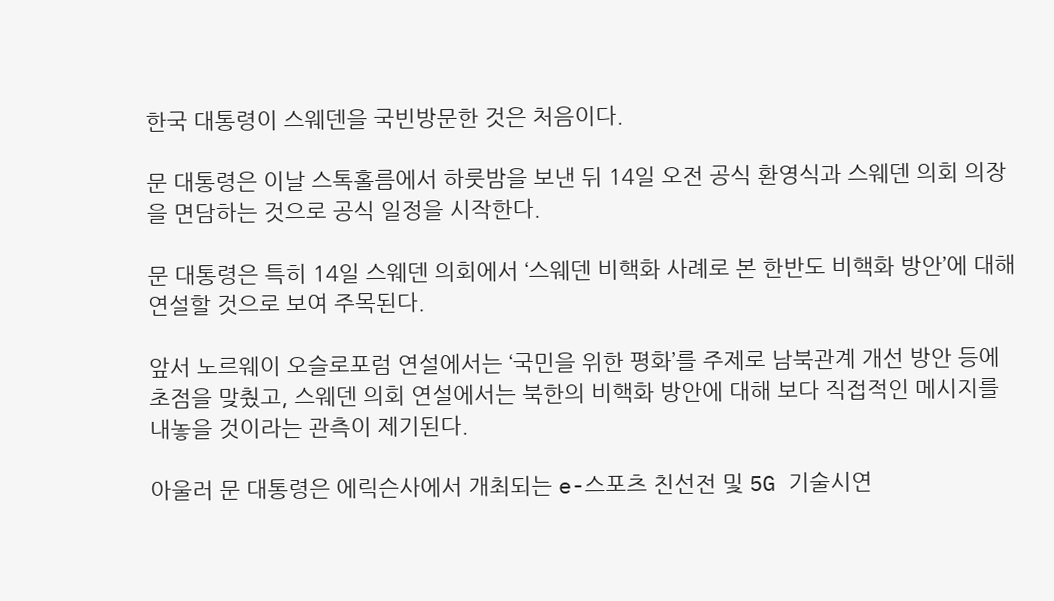한국 대통령이 스웨덴을 국빈방문한 것은 처음이다.

문 대통령은 이날 스톡홀름에서 하룻밤을 보낸 뒤 14일 오전 공식 환영식과 스웨덴 의회 의장을 면담하는 것으로 공식 일정을 시작한다.

문 대통령은 특히 14일 스웨덴 의회에서 ‘스웨덴 비핵화 사례로 본 한반도 비핵화 방안’에 대해 연설할 것으로 보여 주목된다.

앞서 노르웨이 오슬로포럼 연설에서는 ‘국민을 위한 평화’를 주제로 남북관계 개선 방안 등에 초점을 맞췄고, 스웨덴 의회 연설에서는 북한의 비핵화 방안에 대해 보다 직접적인 메시지를 내놓을 것이라는 관측이 제기된다.

아울러 문 대통령은 에릭슨사에서 개최되는 e-스포츠 친선전 및 5G 기술시연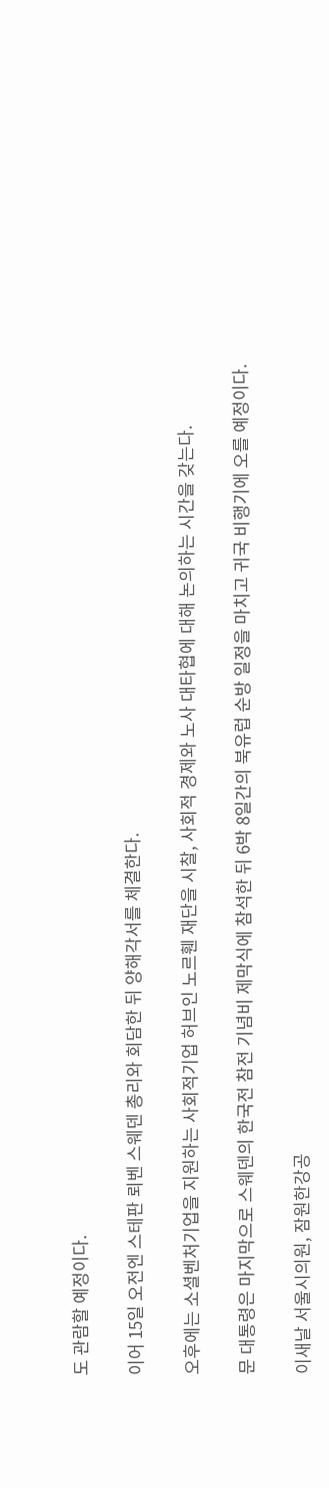도 관람할 예정이다.

이어 15일 오전엔 스테판 뢰벤 스웨덴 총리와 회담한 뒤 양해각서를 체결한다.

오후에는 소셜벤처기업을 지원하는 사회적기업 허브인 노르휀 재단을 시찰, 사회적 경제와 노사 대타협에 대해 논의하는 시간을 갖는다.

문 대통령은 마지막으로 스웨덴의 한국전 참전 기념비 제막식에 참석한 뒤 6박 8일간의 북유럽 순방 일정을 마치고 귀국 비행기에 오를 예정이다.

이새날 서울시의원, 잠원한강공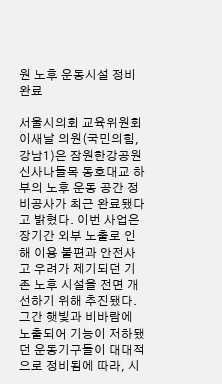원 노후 운동시설 정비 완료

서울시의회 교육위원회 이새날 의원(국민의힘, 강남1)은 잠원한강공원 신사나들목 동호대교 하부의 노후 운동 공간 정비공사가 최근 완료됐다고 밝혔다. 이번 사업은 장기간 외부 노출로 인해 이용 불편과 안전사고 우려가 제기되던 기존 노후 시설을 전면 개선하기 위해 추진됐다. 그간 햇빛과 비바람에 노출되어 기능이 저하됐던 운동기구들이 대대적으로 정비됨에 따라, 시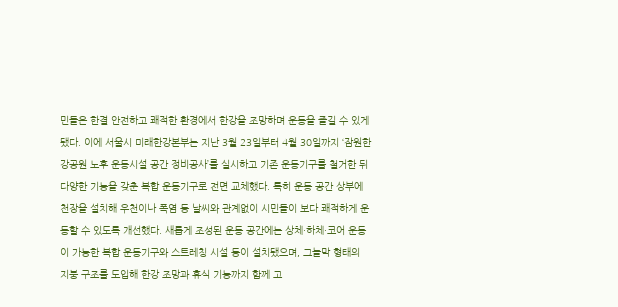민들은 한결 안전하고 쾌적한 환경에서 한강을 조망하며 운동을 즐길 수 있게 됐다. 이에 서울시 미래한강본부는 지난 3월 23일부터 4월 30일까지 ‘잠원한강공원 노후 운동시설 공간 정비공사’를 실시하고 기존 운동기구를 철거한 뒤 다양한 기능을 갖춘 복합 운동기구로 전면 교체했다. 특히 운동 공간 상부에 천장을 설치해 우천이나 폭염 등 날씨와 관계없이 시민들이 보다 쾌적하게 운동할 수 있도록 개선했다. 새롭게 조성된 운동 공간에는 상체·하체·코어 운동이 가능한 복합 운동기구와 스트레칭 시설 등이 설치됐으며, 그늘막 형태의 지붕 구조를 도입해 한강 조망과 휴식 기능까지 함께 고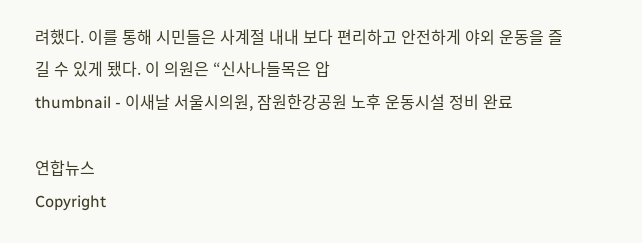려했다. 이를 통해 시민들은 사계절 내내 보다 편리하고 안전하게 야외 운동을 즐길 수 있게 됐다. 이 의원은 “신사나들목은 압
thumbnail - 이새날 서울시의원, 잠원한강공원 노후 운동시설 정비 완료

연합뉴스
Copyright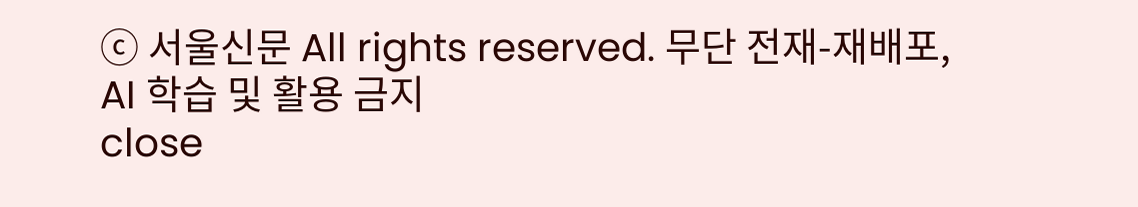ⓒ 서울신문 All rights reserved. 무단 전재-재배포, AI 학습 및 활용 금지
close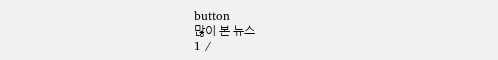button
많이 본 뉴스
1 /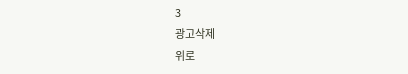3
광고삭제
위로